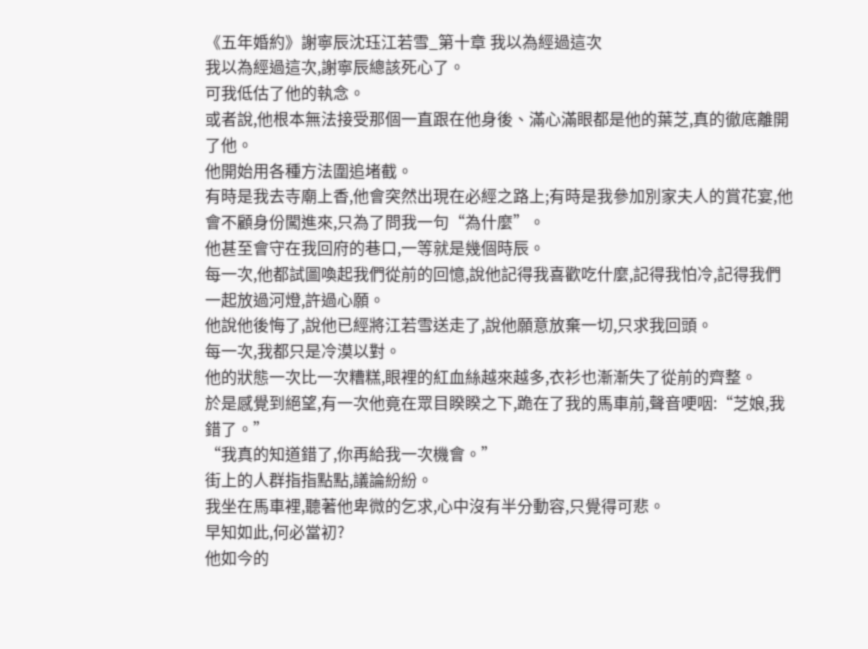《五年婚約》謝寧辰沈珏江若雪_第十章 我以為經過這次
我以為經過這次,謝寧辰總該死心了。
可我低估了他的執念。
或者說,他根本無法接受那個一直跟在他身後、滿心滿眼都是他的葉芝,真的徹底離開了他。
他開始用各種方法圍追堵截。
有時是我去寺廟上香,他會突然出現在必經之路上;有時是我參加別家夫人的賞花宴,他會不顧身份闖進來,只為了問我一句“為什麼”。
他甚至會守在我回府的巷口,一等就是幾個時辰。
每一次,他都試圖喚起我們從前的回憶,說他記得我喜歡吃什麼,記得我怕冷,記得我們一起放過河燈,許過心願。
他說他後悔了,說他已經將江若雪送走了,說他願意放棄一切,只求我回頭。
每一次,我都只是冷漠以對。
他的狀態一次比一次糟糕,眼裡的紅血絲越來越多,衣衫也漸漸失了從前的齊整。
於是感覺到絕望,有一次他竟在眾目睽睽之下,跪在了我的馬車前,聲音哽咽:“芝娘,我錯了。”
“我真的知道錯了,你再給我一次機會。”
街上的人群指指點點,議論紛紛。
我坐在馬車裡,聽著他卑微的乞求,心中沒有半分動容,只覺得可悲。
早知如此,何必當初?
他如今的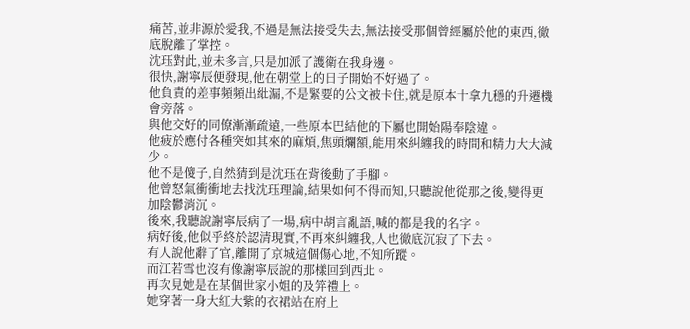痛苦,並非源於愛我,不過是無法接受失去,無法接受那個曾經屬於他的東西,徹底脫離了掌控。
沈珏對此,並未多言,只是加派了護衛在我身邊。
很快,謝寧辰便發現,他在朝堂上的日子開始不好過了。
他負責的差事頻頻出紕漏,不是緊要的公文被卡住,就是原本十拿九穩的升遷機會旁落。
與他交好的同僚漸漸疏遠,一些原本巴結他的下屬也開始陽奉陰違。
他疲於應付各種突如其來的麻煩,焦頭爛額,能用來糾纏我的時間和精力大大減少。
他不是傻子,自然猜到是沈珏在背後動了手腳。
他曾怒氣衝衝地去找沈珏理論,結果如何不得而知,只聽說他從那之後,變得更加陰鬱消沉。
後來,我聽說謝寧辰病了一場,病中胡言亂語,喊的都是我的名字。
病好後,他似乎終於認清現實,不再來糾纏我,人也徹底沉寂了下去。
有人說他辭了官,離開了京城這個傷心地,不知所蹤。
而江若雪也沒有像謝寧辰說的那樣回到西北。
再次見她是在某個世家小姐的及笄禮上。
她穿著一身大紅大紫的衣裙站在府上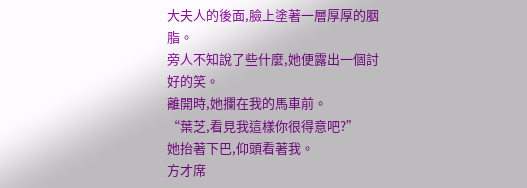大夫人的後面,臉上塗著一層厚厚的胭脂。
旁人不知說了些什麼,她便露出一個討好的笑。
離開時,她攔在我的馬車前。
“葉芝,看見我這樣你很得意吧?”
她抬著下巴,仰頭看著我。
方才席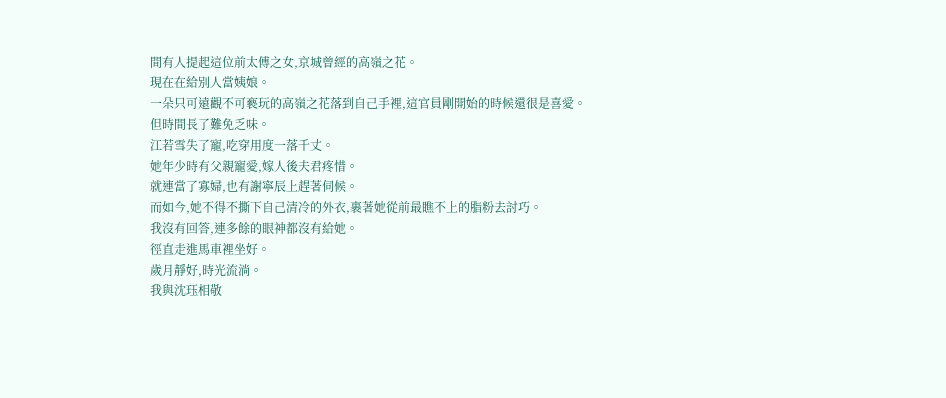間有人提起這位前太傅之女,京城曾經的高嶺之花。
現在在給別人當姨娘。
一朵只可遠觀不可褻玩的高嶺之花落到自己手裡,這官員剛開始的時候還很是喜愛。
但時間長了難免乏味。
江若雪失了寵,吃穿用度一落千丈。
她年少時有父親寵愛,嫁人後夫君疼惜。
就連當了寡婦,也有謝寧辰上趕著伺候。
而如今,她不得不撕下自己清冷的外衣,裹著她從前最瞧不上的脂粉去討巧。
我沒有回答,連多餘的眼神都沒有給她。
徑直走進馬車裡坐好。
歲月靜好,時光流淌。
我與沈珏相敬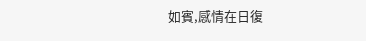如賓,感情在日復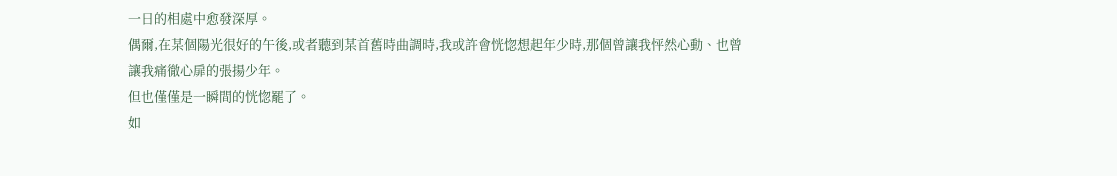一日的相處中愈發深厚。
偶爾,在某個陽光很好的午後,或者聽到某首舊時曲調時,我或許會恍惚想起年少時,那個曾讓我怦然心動、也曾讓我痛徹心扉的張揚少年。
但也僅僅是一瞬間的恍惚罷了。
如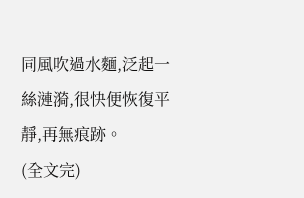同風吹過水麵,泛起一絲漣漪,很快便恢復平靜,再無痕跡。
(全文完)